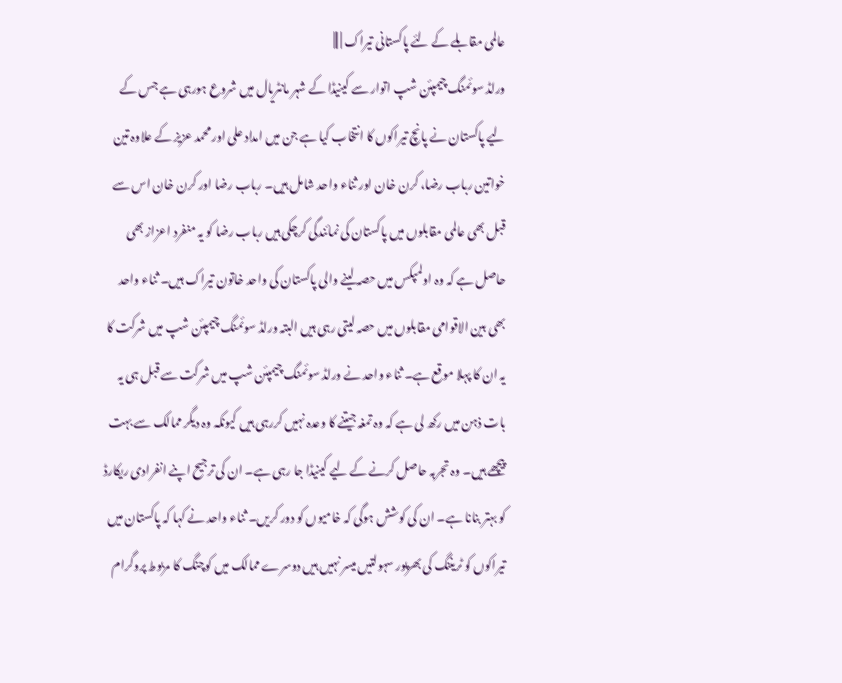عالمی مقابلے کے لئے پاکستانی تیراک | |||
ورلڈ سوئمنگ چیمپئن شپ اتوار سے کینیڈا کے شہر مانٹریال میں شروع ہورہی ہے جس کے لیے پاکستان نے پانچ تیراکوں کا انتخاب کیا ہے جن میں امداد علی اور محمد عزیز کے علاوہ تین خواتین رباب رضا، کرن خان اور ثناء واحد شامل ہیں۔ رباب رضا اور کرن خان اس سے قبل بھی عالمی مقابلوں میں پاکستان کی نمائندگی کرچکی ہیں رباب رضا کو یہ منفرد اعزاز بھی حاصل ہے کہ وہ اولمپکس میں حصہ لینے والی پاکستان کی واحد خاتون تیراک ہیں۔ ثناء واحد بھی بین الاقوامی مقابلوں میں حصہ لیتی رہی ہیں البتہ ورلڈ سوئمنگ چیمپئن شپ میں شرکت کا یہ ان کا پہلا موقع ہے۔ ثناء واحد نے ورلڈ سوئمنگ چیمپئن شپ میں شرکت سے قبل ہی یہ بات ذہن میں رکھ لی ہے کہ وہ تمغہ جیتنے کا وعدہ نہیں کررہی ہیں کیونکہ وہ دیگر ممالک سے بہت پیچھے ہیں۔ وہ تجربہ حاصل کرنے کے لیے کینیڈا جا رہی ہے۔ ان کی ترجیح اپنے انفرادی ریکارڈ کو بہتر بنانا ہے۔ ان کی کوشش ہوگی کہ خامیوں کو دور کریں۔ ثناء واحد نے کہا کہ پاکستان میں تیراکوں کو ٹریننگ کی بھرپور سہولتیں میسر نہیں ہیں دوسرے ممالک میں کوچنگ کا مربوط پروگرام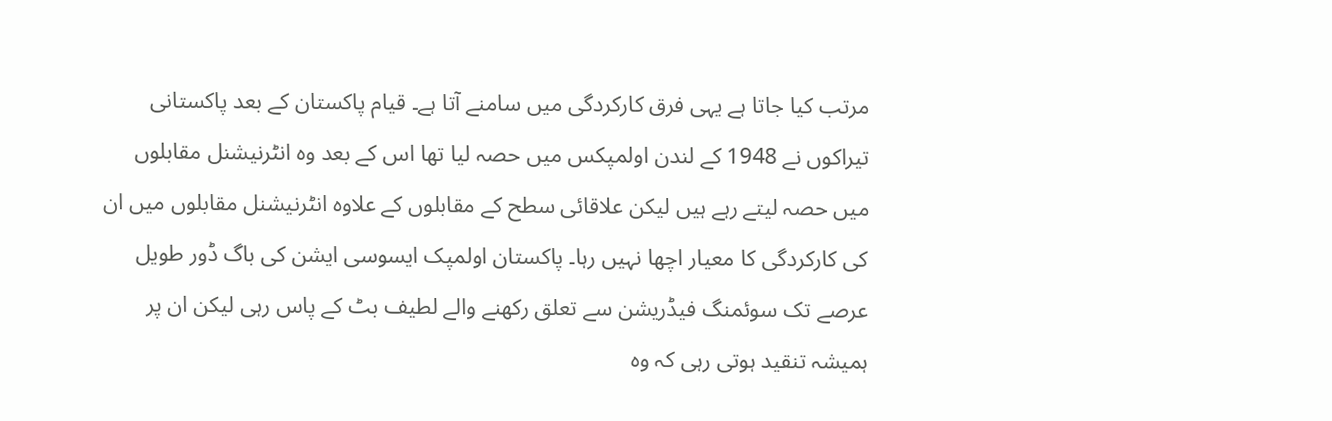مرتب کیا جاتا ہے یہی فرق کارکردگی میں سامنے آتا ہے۔ قیام پاکستان کے بعد پاکستانی تیراکوں نے 1948 کے لندن اولمپکس میں حصہ لیا تھا اس کے بعد وہ انٹرنیشنل مقابلوں میں حصہ لیتے رہے ہیں لیکن علاقائی سطح کے مقابلوں کے علاوہ انٹرنیشنل مقابلوں میں ان کی کارکردگی کا معیار اچھا نہیں رہا۔ پاکستان اولمپک ایسوسی ایشن کی باگ ڈور طویل عرصے تک سوئمنگ فیڈریشن سے تعلق رکھنے والے لطیف بٹ کے پاس رہی لیکن ان پر ہمیشہ تنقید ہوتی رہی کہ وہ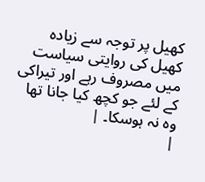کھیل پر توجہ سے زیادہ کھیل کی روایتی سیاست میں مصروف رہے اور تیراکی کے لئے جو کچھ کیا جانا تھا وہ نہ ہوسکا۔ |
|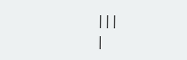|||
|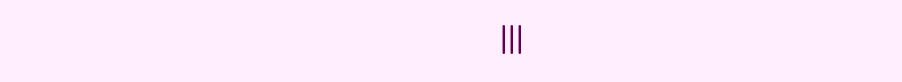|||